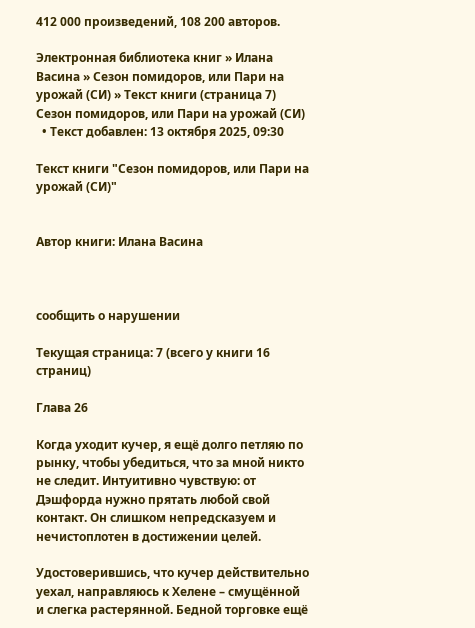412 000 произведений, 108 200 авторов.

Электронная библиотека книг » Илана Васина » Сезон помидоров, или Пари на урожай (СИ) » Текст книги (страница 7)
Сезон помидоров, или Пари на урожай (СИ)
  • Текст добавлен: 13 октября 2025, 09:30

Текст книги "Сезон помидоров, или Пари на урожай (СИ)"


Автор книги: Илана Васина



сообщить о нарушении

Текущая страница: 7 (всего у книги 16 страниц)

Глава 26

Когда уходит кучер, я ещё долго петляю по рынку, чтобы убедиться, что за мной никто не следит. Интуитивно чувствую: от Дэшфорда нужно прятать любой свой контакт. Он слишком непредсказуем и нечистоплотен в достижении целей.

Удостоверившись, что кучер действительно уехал, направляюсь к Хелене – смущённой и слегка растерянной. Бедной торговке ещё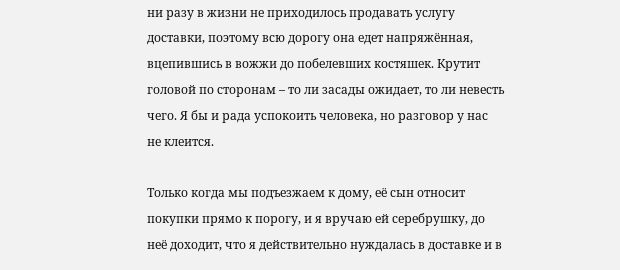ни разу в жизни не приходилось продавать услугу доставки, поэтому всю дорогу она едет напряжённая, вцепившись в вожжи до побелевших костяшек. Крутит головой по сторонам – то ли засады ожидает, то ли невесть чего. Я бы и рада успокоить человека, но разговор у нас не клеится.

Только когда мы подъезжаем к дому, её сын относит покупки прямо к порогу, и я вручаю ей серебрушку, до неё доходит, что я действительно нуждалась в доставке и в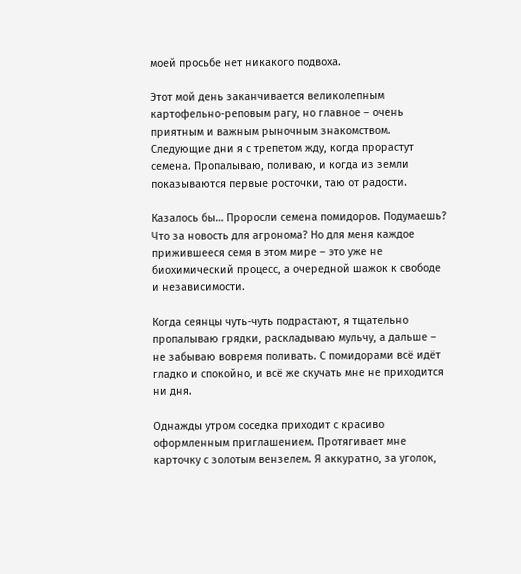моей просьбе нет никакого подвоха.

Этот мой день заканчивается великолепным картофельно-реповым рагу, но главное – очень приятным и важным рыночным знакомством. Следующие дни я с трепетом жду, когда прорастут семена. Пропалываю, поливаю, и когда из земли показываются первые росточки, таю от радости.

Казалось бы… Проросли семена помидоров. Подумаешь? Что за новость для агронома? Но для меня каждое прижившееся семя в этом мире – это уже не биохимический процесс, а очередной шажок к свободе и независимости.

Когда сеянцы чуть-чуть подрастают, я тщательно пропалываю грядки, раскладываю мульчу, а дальше – не забываю вовремя поливать. С помидорами всё идёт гладко и спокойно, и всё же скучать мне не приходится ни дня.

Однажды утром соседка приходит с красиво оформленным приглашением. Протягивает мне карточку с золотым вензелем. Я аккуратно, за уголок,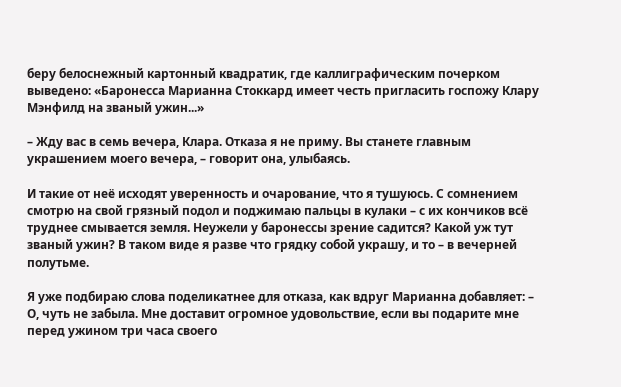беру белоснежный картонный квадратик, где каллиграфическим почерком выведено: «Баронесса Марианна Стоккард имеет честь пригласить госпожу Клару Мэнфилд на званый ужин...»

– Жду вас в семь вечера, Клара. Отказа я не приму. Вы станете главным украшением моего вечера, – говорит она, улыбаясь.

И такие от неё исходят уверенность и очарование, что я тушуюсь. С сомнением смотрю на свой грязный подол и поджимаю пальцы в кулаки – с их кончиков всё труднее смывается земля. Неужели у баронессы зрение садится? Какой уж тут званый ужин? В таком виде я разве что грядку собой украшу, и то – в вечерней полутьме.

Я уже подбираю слова поделикатнее для отказа, как вдруг Марианна добавляет: – О, чуть не забыла. Мне доставит огромное удовольствие, если вы подарите мне перед ужином три часа своего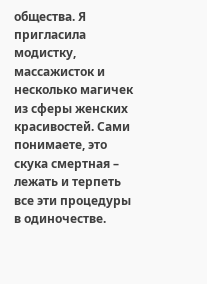общества. Я пригласила модистку, массажисток и несколько магичек из сферы женских красивостей. Сами понимаете, это скука смертная – лежать и терпеть все эти процедуры в одиночестве.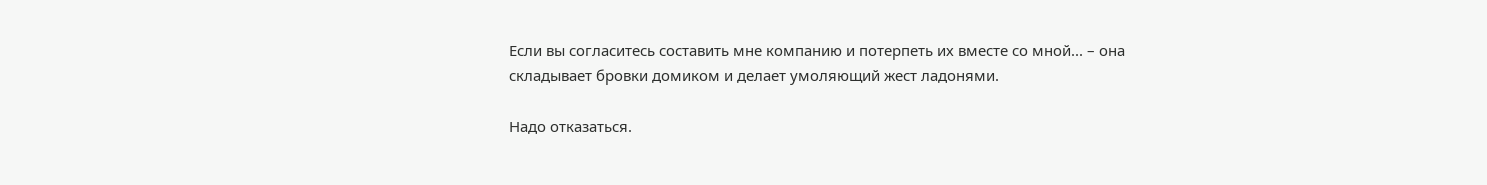Если вы согласитесь составить мне компанию и потерпеть их вместе со мной... – она складывает бровки домиком и делает умоляющий жест ладонями.

Надо отказаться.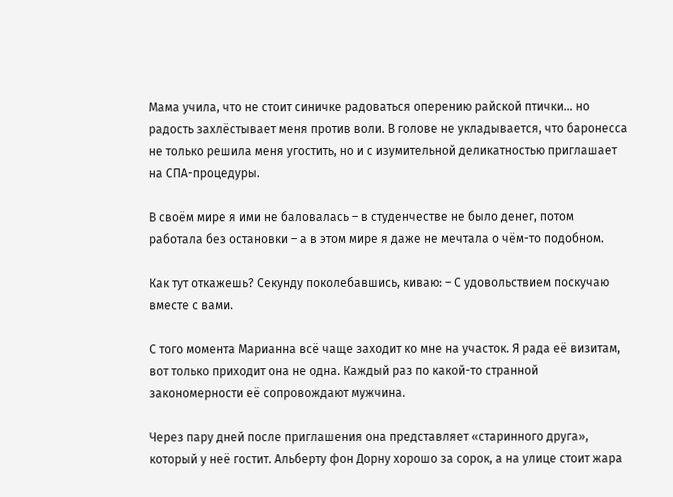Мама учила, что не стоит синичке радоваться оперению райской птички… но радость захлёстывает меня против воли. В голове не укладывается, что баронесса не только решила меня угостить, но и с изумительной деликатностью приглашает на СПА-процедуры.

В своём мире я ими не баловалась – в студенчестве не было денег, потом работала без остановки – а в этом мире я даже не мечтала о чём-то подобном.

Как тут откажешь? Секунду поколебавшись, киваю: – С удовольствием поскучаю вместе с вами.

С того момента Марианна всё чаще заходит ко мне на участок. Я рада её визитам, вот только приходит она не одна. Каждый раз по какой-то странной закономерности её сопровождают мужчина.

Через пару дней после приглашения она представляет «старинного друга», который у неё гостит. Альберту фон Дорну хорошо за сорок, а на улице стоит жара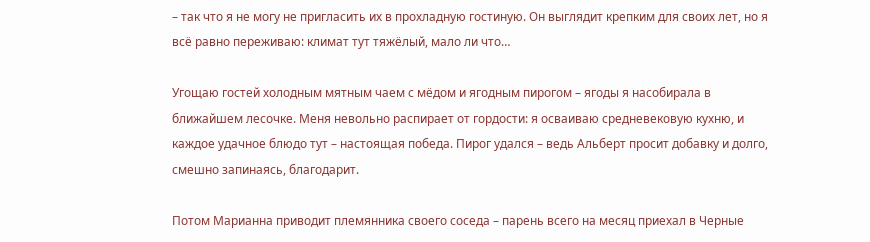– так что я не могу не пригласить их в прохладную гостиную. Он выглядит крепким для своих лет, но я всё равно переживаю: климат тут тяжёлый, мало ли что…

Угощаю гостей холодным мятным чаем с мёдом и ягодным пирогом – ягоды я насобирала в ближайшем лесочке. Меня невольно распирает от гордости: я осваиваю средневековую кухню, и каждое удачное блюдо тут – настоящая победа. Пирог удался – ведь Альберт просит добавку и долго, смешно запинаясь, благодарит.

Потом Марианна приводит племянника своего соседа – парень всего на месяц приехал в Черные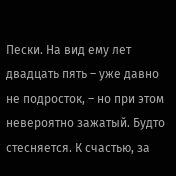Пески. На вид ему лет двадцать пять – уже давно не подросток, – но при этом невероятно зажатый. Будто стесняется. К счастью, за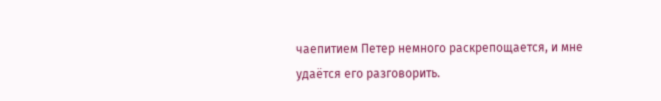чаепитием Петер немного раскрепощается, и мне удаётся его разговорить.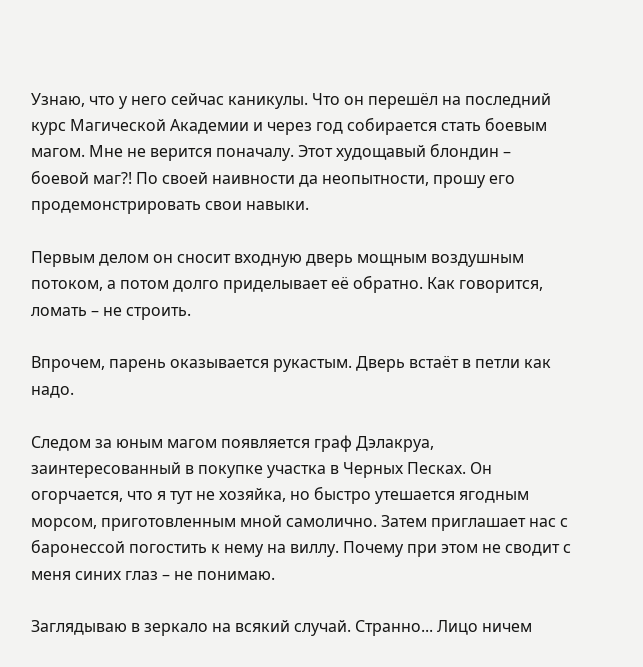Узнаю, что у него сейчас каникулы. Что он перешёл на последний курс Магической Академии и через год собирается стать боевым магом. Мне не верится поначалу. Этот худощавый блондин – боевой маг?! По своей наивности да неопытности, прошу его продемонстрировать свои навыки.

Первым делом он сносит входную дверь мощным воздушным потоком, а потом долго приделывает её обратно. Как говорится, ломать – не строить.

Впрочем, парень оказывается рукастым. Дверь встаёт в петли как надо.

Следом за юным магом появляется граф Дэлакруа, заинтересованный в покупке участка в Черных Песках. Он огорчается, что я тут не хозяйка, но быстро утешается ягодным морсом, приготовленным мной самолично. Затем приглашает нас с баронессой погостить к нему на виллу. Почему при этом не сводит с меня синих глаз – не понимаю.

Заглядываю в зеркало на всякий случай. Странно... Лицо ничем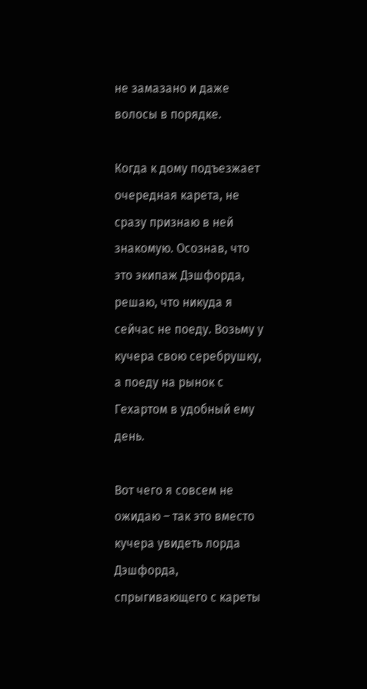не замазано и даже волосы в порядке.

Когда к дому подъезжает очередная карета, не сразу признаю в ней знакомую. Осознав, что это экипаж Дэшфорда, решаю, что никуда я сейчас не поеду. Возьму у кучера свою серебрушку, а поеду на рынок с Гехартом в удобный ему день.

Вот чего я совсем не ожидаю – так это вместо кучера увидеть лорда Дэшфорда, спрыгивающего с кареты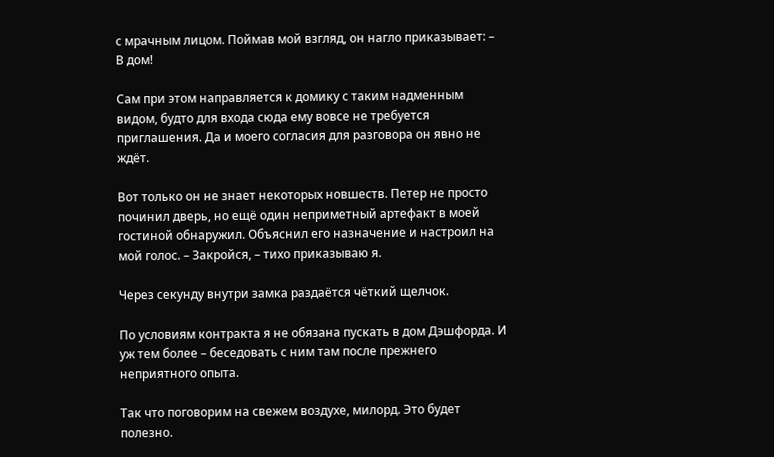с мрачным лицом. Поймав мой взгляд, он нагло приказывает: – В дом!

Сам при этом направляется к домику с таким надменным видом, будто для входа сюда ему вовсе не требуется приглашения. Да и моего согласия для разговора он явно не ждёт.

Вот только он не знает некоторых новшеств. Петер не просто починил дверь, но ещё один неприметный артефакт в моей гостиной обнаружил. Объяснил его назначение и настроил на мой голос. – Закройся, – тихо приказываю я.

Через секунду внутри замка раздаётся чёткий щелчок.

По условиям контракта я не обязана пускать в дом Дэшфорда. И уж тем более – беседовать с ним там после прежнего неприятного опыта.

Так что поговорим на свежем воздухе, милорд. Это будет полезно.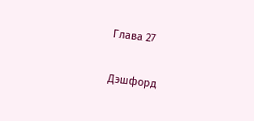Глава 27

Дэшфорд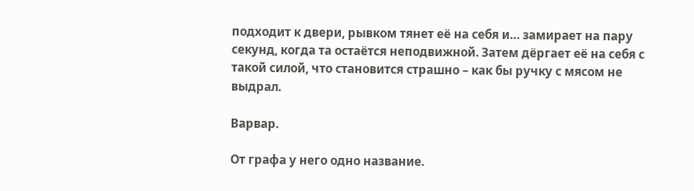подходит к двери, рывком тянет её на себя и… замирает на пару секунд, когда та остаётся неподвижной. Затем дёргает её на себя с такой силой, что становится страшно – как бы ручку с мясом не выдрал.

Варвар.

От графа у него одно название.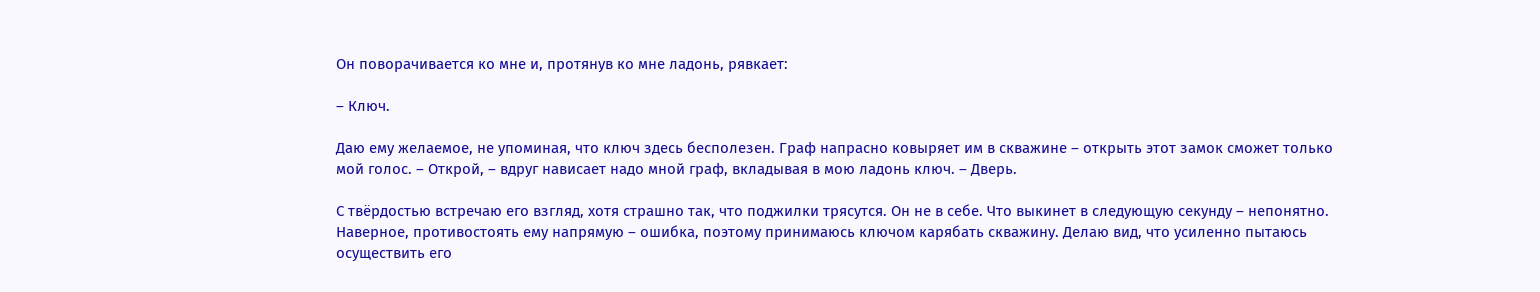Он поворачивается ко мне и, протянув ко мне ладонь, рявкает:

– Ключ.

Даю ему желаемое, не упоминая, что ключ здесь бесполезен. Граф напрасно ковыряет им в скважине – открыть этот замок сможет только мой голос. – Открой, – вдруг нависает надо мной граф, вкладывая в мою ладонь ключ. – Дверь.

С твёрдостью встречаю его взгляд, хотя страшно так, что поджилки трясутся. Он не в себе. Что выкинет в следующую секунду – непонятно. Наверное, противостоять ему напрямую – ошибка, поэтому принимаюсь ключом карябать скважину. Делаю вид, что усиленно пытаюсь осуществить его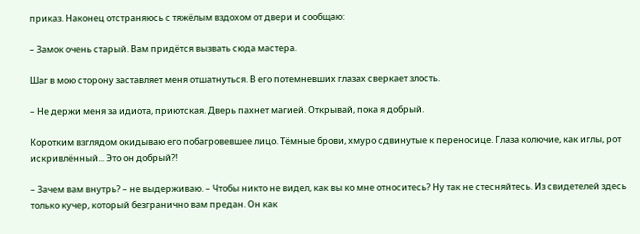приказ. Наконец отстраняюсь с тяжёлым вздохом от двери и сообщаю:

– Замок очень старый. Вам придётся вызвать сюда мастера.

Шаг в мою сторону заставляет меня отшатнуться. В его потемневших глазах сверкает злость.

– Не держи меня за идиота, приютская. Дверь пахнет магией. Открывай, пока я добрый.

Коротким взглядом окидываю его побагровевшее лицо. Тёмные брови, хмуро сдвинутые к переносице. Глаза колючие, как иглы, рот искривлённый... Это он добрый?!

– Зачем вам внутрь? – не выдерживаю. – Чтобы никто не видел, как вы ко мне относитесь? Ну так не стесняйтесь. Из свидетелей здесь только кучер, который безгранично вам предан. Он как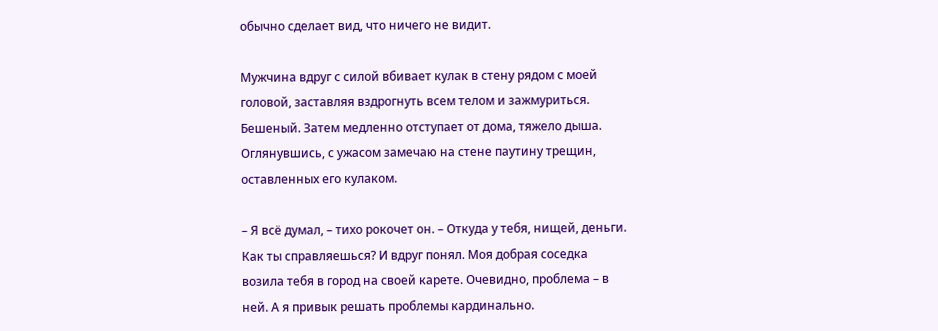обычно сделает вид, что ничего не видит.

Мужчина вдруг с силой вбивает кулак в стену рядом с моей головой, заставляя вздрогнуть всем телом и зажмуриться. Бешеный. Затем медленно отступает от дома, тяжело дыша. Оглянувшись, с ужасом замечаю на стене паутину трещин, оставленных его кулаком.

– Я всё думал, – тихо рокочет он. – Откуда у тебя, нищей, деньги. Как ты справляешься? И вдруг понял. Моя добрая соседка возила тебя в город на своей карете. Очевидно, проблема – в ней. А я привык решать проблемы кардинально.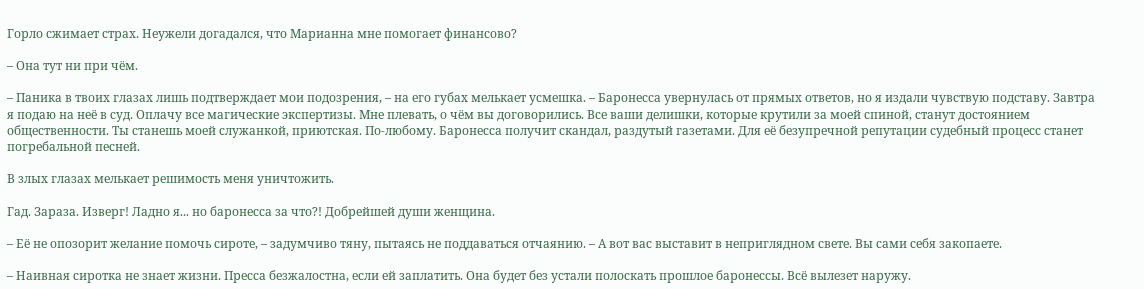Горло сжимает страх. Неужели догадался, что Марианна мне помогает финансово?

– Она тут ни при чём.

– Паника в твоих глазах лишь подтверждает мои подозрения, – на его губах мелькает усмешка. – Баронесса увернулась от прямых ответов, но я издали чувствую подставу. Завтра я подаю на неё в суд. Оплачу все магические экспертизы. Мне плевать, о чём вы договорились. Все ваши делишки, которые крутили за моей спиной, станут достоянием общественности. Ты станешь моей служанкой, приютская. По-любому. Баронесса получит скандал, раздутый газетами. Для её безупречной репутации судебный процесс станет погребальной песней.

В злых глазах мелькает решимость меня уничтожить.

Гад. Зараза. Изверг! Ладно я... но баронесса за что?! Добрейшей души женщина.

– Её не опозорит желание помочь сироте, – задумчиво тяну, пытаясь не поддаваться отчаянию. – А вот вас выставит в неприглядном свете. Вы сами себя закопаете.

– Наивная сиротка не знает жизни. Пресса безжалостна, если ей заплатить. Она будет без устали полоскать прошлое баронессы. Всё вылезет наружу.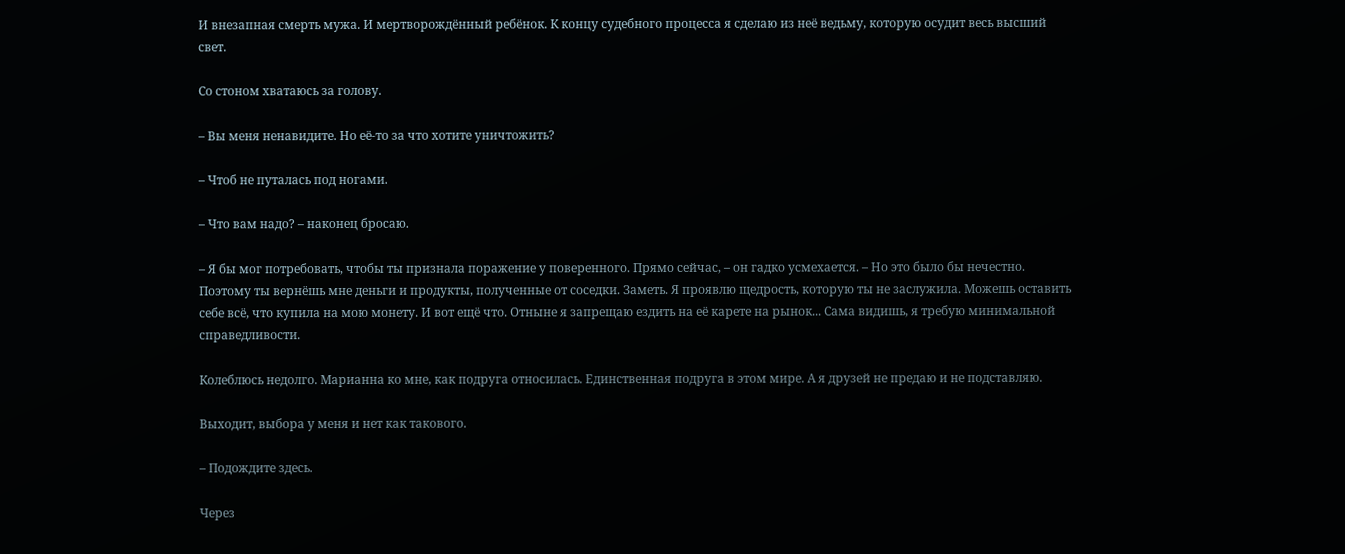И внезапная смерть мужа. И мертворождённый ребёнок. К концу судебного процесса я сделаю из неё ведьму, которую осудит весь высший свет.

Со стоном хватаюсь за голову.

– Вы меня ненавидите. Но её-то за что хотите уничтожить?

– Чтоб не путалась под ногами.

– Что вам надо? – наконец бросаю.

– Я бы мог потребовать, чтобы ты признала поражение у поверенного. Прямо сейчас, – он гадко усмехается. – Но это было бы нечестно. Поэтому ты вернёшь мне деньги и продукты, полученные от соседки. Заметь. Я проявлю щедрость, которую ты не заслужила. Можешь оставить себе всё, что купила на мою монету. И вот ещё что. Отныне я запрещаю ездить на её карете на рынок... Сама видишь, я требую минимальной справедливости.

Колеблюсь недолго. Марианна ко мне, как подруга относилась. Единственная подруга в этом мире. А я друзей не предаю и не подставляю.

Выходит, выбора у меня и нет как такового.

– Подождите здесь.

Через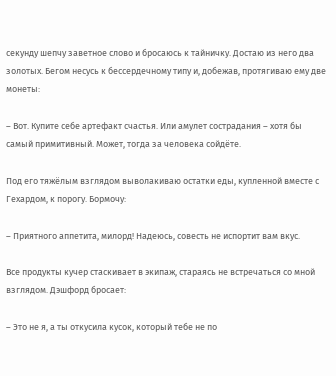секунду шепчу заветное слово и бросаюсь к тайничку. Достаю из него два золотых. Бегом несусь к бессердечному типу и, добежав, протягиваю ему две монеты:

– Вот. Купите себе артефакт счастья. Или амулет сострадания – хотя бы самый примитивный. Может, тогда за человека сойдёте.

Под его тяжёлым взглядом выволакиваю остатки еды, купленной вместе с Гехардом, к порогу. Бормочу:

– Приятного аппетита, милорд! Надеюсь, совесть не испортит вам вкус.

Все продукты кучер стаскивает в экипаж, стараясь не встречаться со мной взглядом. Дэшфорд бросает:

– Это не я, а ты откусила кусок, который тебе не по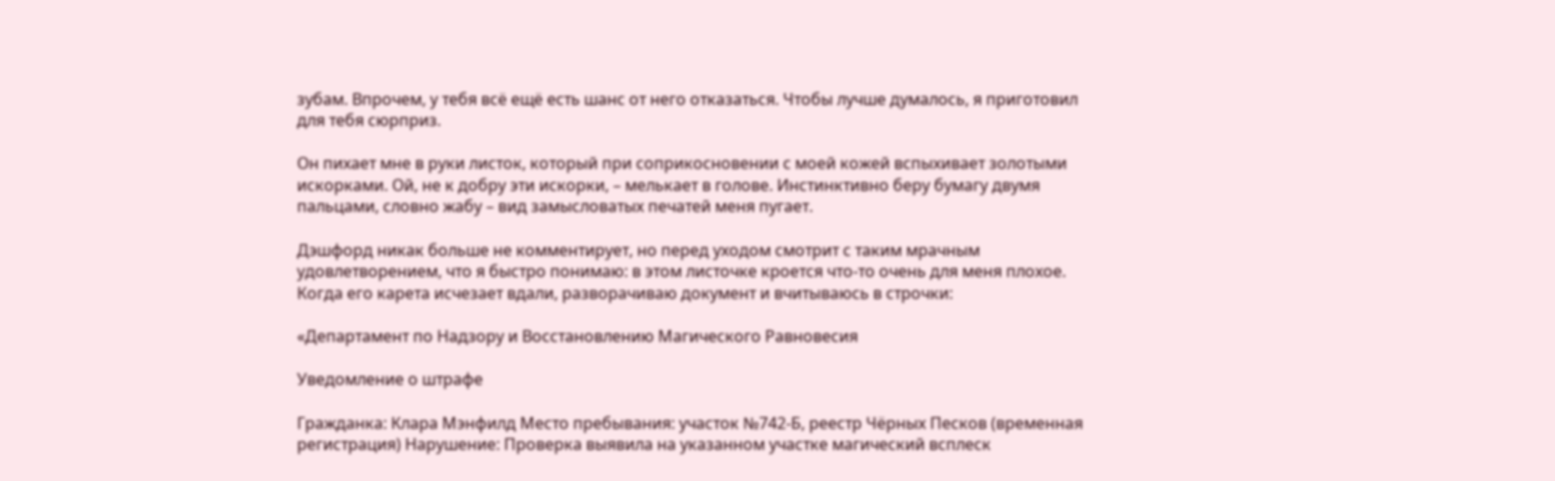зубам. Впрочем, у тебя всё ещё есть шанс от него отказаться. Чтобы лучше думалось, я приготовил для тебя сюрприз.

Он пихает мне в руки листок, который при соприкосновении с моей кожей вспыхивает золотыми искорками. Ой, не к добру эти искорки, – мелькает в голове. Инстинктивно беру бумагу двумя пальцами, словно жабу – вид замысловатых печатей меня пугает.

Дэшфорд никак больше не комментирует, но перед уходом смотрит с таким мрачным удовлетворением, что я быстро понимаю: в этом листочке кроется что-то очень для меня плохое. Когда его карета исчезает вдали, разворачиваю документ и вчитываюсь в строчки:

«Департамент по Надзору и Восстановлению Магического Равновесия

Уведомление о штрафе

Гражданка: Клара Мэнфилд Место пребывания: участок №742-Б, реестр Чёрных Песков (временная регистрация) Нарушение: Проверка выявила на указанном участке магический всплеск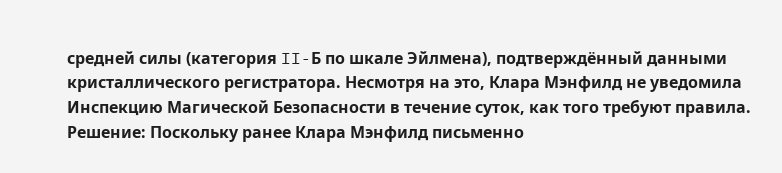средней силы (категория II-Б по шкале Эйлмена), подтверждённый данными кристаллического регистратора. Несмотря на это, Клара Мэнфилд не уведомила Инспекцию Магической Безопасности в течение суток, как того требуют правила. Решение: Поскольку ранее Клара Мэнфилд письменно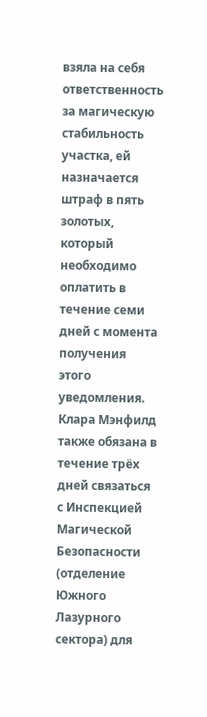взяла на себя ответственность за магическую стабильность участка, ей назначается штраф в пять золотых, который необходимо оплатить в течение семи дней с момента получения этого уведомления. Клара Мэнфилд также обязана в течение трёх дней связаться с Инспекцией Магической Безопасности (отделение Южного Лазурного сектора) для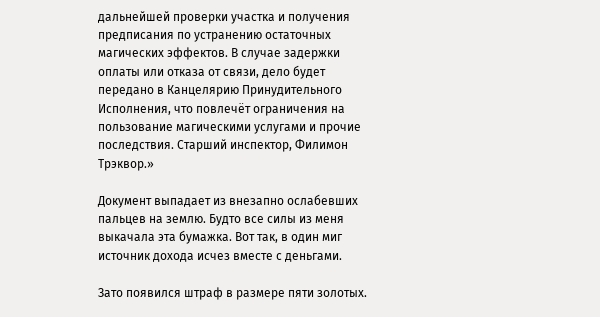дальнейшей проверки участка и получения предписания по устранению остаточных магических эффектов. В случае задержки оплаты или отказа от связи, дело будет передано в Канцелярию Принудительного Исполнения, что повлечёт ограничения на пользование магическими услугами и прочие последствия. Старший инспектор, Филимон Трэквор.»

Документ выпадает из внезапно ослабевших пальцев на землю. Будто все силы из меня выкачала эта бумажка. Вот так, в один миг источник дохода исчез вместе с деньгами.

Зато появился штраф в размере пяти золотых.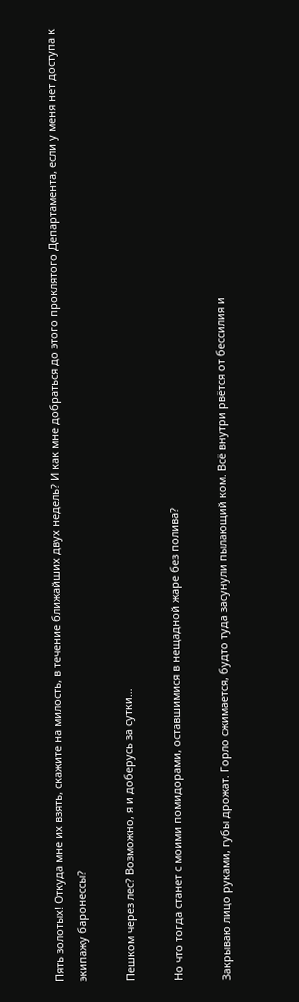Пять золотых! Откуда мне их взять, скажите на милость, в течение ближайших двух недель? И как мне добраться до этого проклятого Департамента, если у меня нет доступа к экипажу баронессы?

Пешком через лес? Возможно, я и доберусь за сутки…

Но что тогда станет с моими помидорами, оставшимися в нещадной жаре без полива?

Закрываю лицо руками, губы дрожат. Горло сжимается, будто туда засунули пылающий ком. Всё внутри рвётся от бессилия и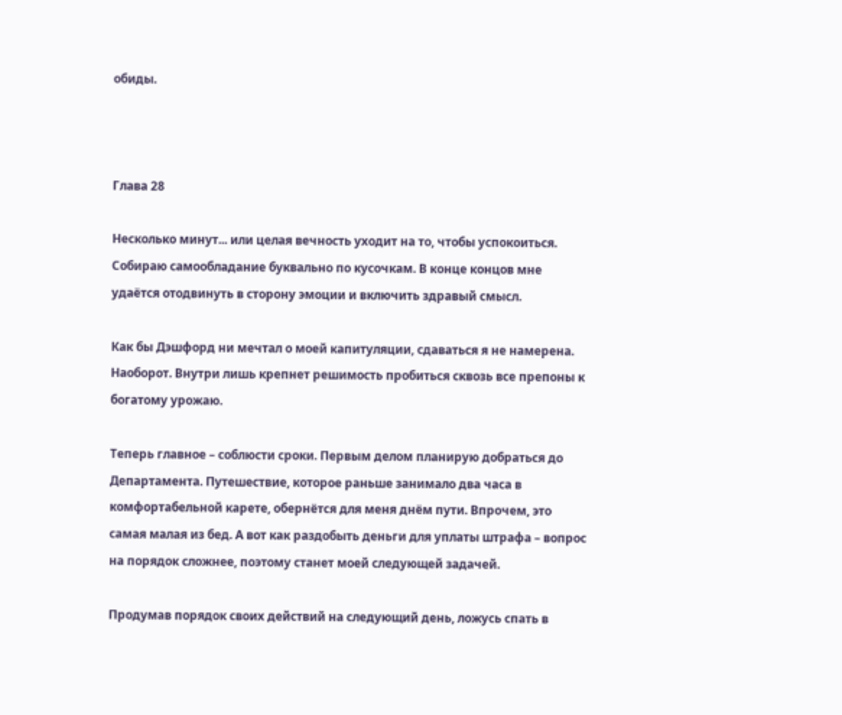обиды.



Глава 28

Несколько минут... или целая вечность уходит на то, чтобы успокоиться. Собираю самообладание буквально по кусочкам. В конце концов мне удаётся отодвинуть в сторону эмоции и включить здравый смысл.

Как бы Дэшфорд ни мечтал о моей капитуляции, сдаваться я не намерена. Наоборот. Внутри лишь крепнет решимость пробиться сквозь все препоны к богатому урожаю.

Теперь главное – соблюсти сроки. Первым делом планирую добраться до Департамента. Путешествие, которое раньше занимало два часа в комфортабельной карете, обернётся для меня днём пути. Впрочем, это самая малая из бед. А вот как раздобыть деньги для уплаты штрафа – вопрос на порядок сложнее, поэтому станет моей следующей задачей.

Продумав порядок своих действий на следующий день, ложусь спать в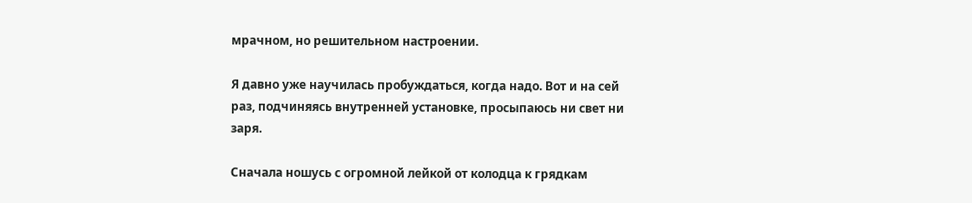мрачном, но решительном настроении.

Я давно уже научилась пробуждаться, когда надо. Вот и на сей раз, подчиняясь внутренней установке, просыпаюсь ни свет ни заря.

Сначала ношусь с огромной лейкой от колодца к грядкам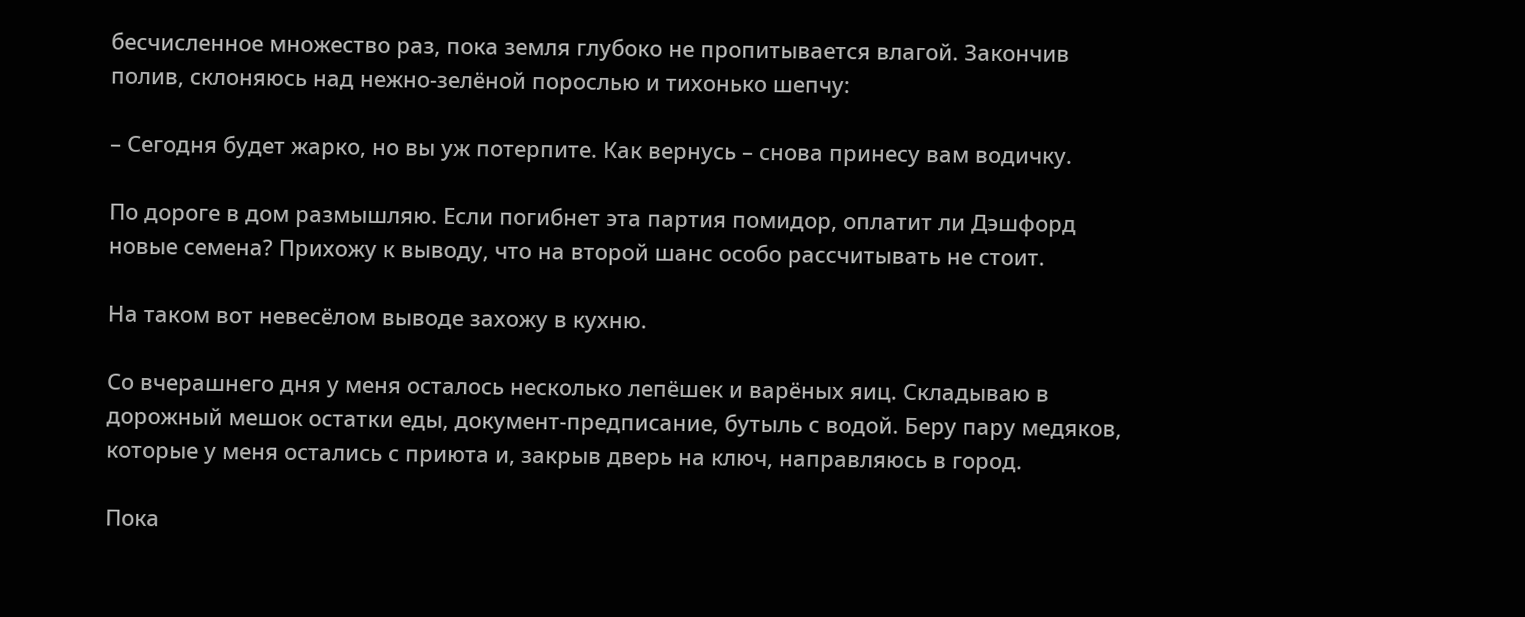бесчисленное множество раз, пока земля глубоко не пропитывается влагой. Закончив полив, склоняюсь над нежно-зелёной порослью и тихонько шепчу:

– Сегодня будет жарко, но вы уж потерпите. Как вернусь – снова принесу вам водичку.

По дороге в дом размышляю. Если погибнет эта партия помидор, оплатит ли Дэшфорд новые семена? Прихожу к выводу, что на второй шанс особо рассчитывать не стоит.

На таком вот невесёлом выводе захожу в кухню.

Со вчерашнего дня у меня осталось несколько лепёшек и варёных яиц. Складываю в дорожный мешок остатки еды, документ-предписание, бутыль с водой. Беру пару медяков, которые у меня остались с приюта и, закрыв дверь на ключ, направляюсь в город.

Пока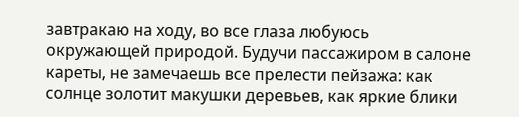завтракаю на ходу, во все глаза любуюсь окружающей природой. Будучи пассажиром в салоне кареты, не замечаешь все прелести пейзажа: как солнце золотит макушки деревьев, как яркие блики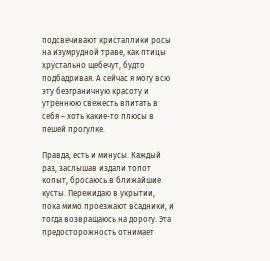подсвечивают кристаллики росы на изумрудной траве, как птицы хрустально щебечут, будто подбадривая. А сейчас я могу всю эту безграничную красоту и утреннюю свежесть впитать в себя – хоть какие-то плюсы в пешей прогулке.

Правда, есть и минусы. Каждый раз, заслышав издали топот копыт, бросаюсь в ближайшие кусты. Пережидаю в укрытии, пока мимо проезжают всадники, и тогда возвращаюсь на дорогу. Эта предосторожность отнимает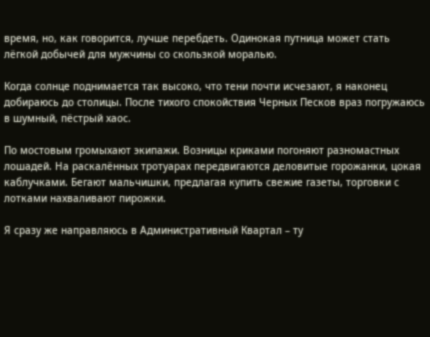время, но, как говорится, лучше перебдеть. Одинокая путница может стать лёгкой добычей для мужчины со скользкой моралью.

Когда солнце поднимается так высоко, что тени почти исчезают, я наконец добираюсь до столицы. После тихого спокойствия Черных Песков враз погружаюсь в шумный, пёстрый хаос.

По мостовым громыхают экипажи. Возницы криками погоняют разномастных лошадей. На раскалённых тротуарах передвигаются деловитые горожанки, цокая каблучками. Бегают мальчишки, предлагая купить свежие газеты, торговки с лотками нахваливают пирожки.

Я сразу же направляюсь в Административный Квартал – ту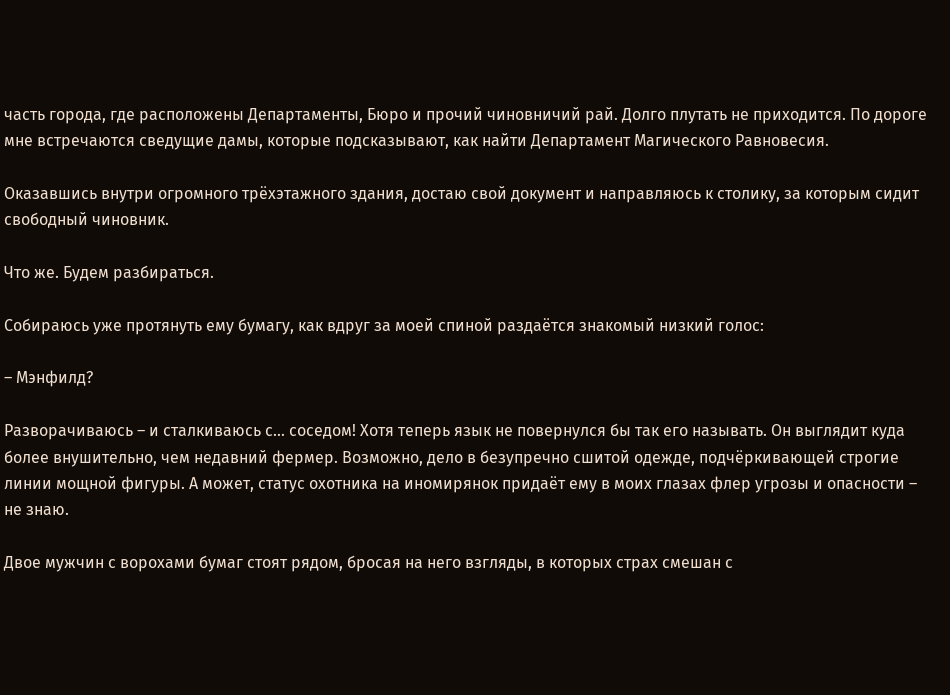часть города, где расположены Департаменты, Бюро и прочий чиновничий рай. Долго плутать не приходится. По дороге мне встречаются сведущие дамы, которые подсказывают, как найти Департамент Магического Равновесия.

Оказавшись внутри огромного трёхэтажного здания, достаю свой документ и направляюсь к столику, за которым сидит свободный чиновник.

Что же. Будем разбираться.

Собираюсь уже протянуть ему бумагу, как вдруг за моей спиной раздаётся знакомый низкий голос:

– Мэнфилд?

Разворачиваюсь – и сталкиваюсь с... соседом! Хотя теперь язык не повернулся бы так его называть. Он выглядит куда более внушительно, чем недавний фермер. Возможно, дело в безупречно сшитой одежде, подчёркивающей строгие линии мощной фигуры. А может, статус охотника на иномирянок придаёт ему в моих глазах флер угрозы и опасности – не знаю.

Двое мужчин с ворохами бумаг стоят рядом, бросая на него взгляды, в которых страх смешан с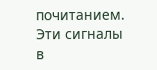почитанием. Эти сигналы в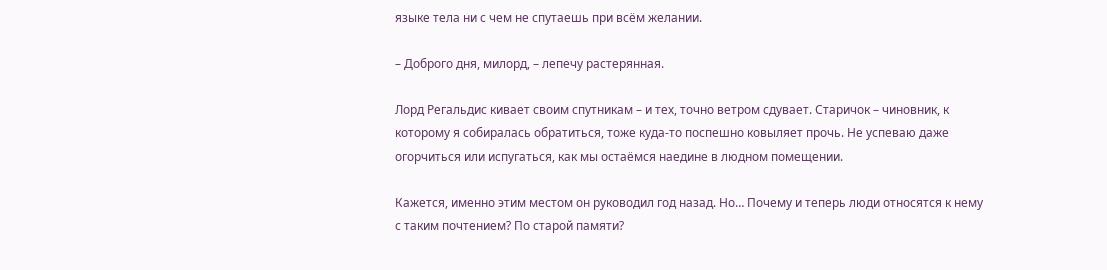языке тела ни с чем не спутаешь при всём желании.

– Доброго дня, милорд, – лепечу растерянная.

Лорд Регальдис кивает своим спутникам – и тех, точно ветром сдувает. Старичок – чиновник, к которому я собиралась обратиться, тоже куда-то поспешно ковыляет прочь. Не успеваю даже огорчиться или испугаться, как мы остаёмся наедине в людном помещении.

Кажется, именно этим местом он руководил год назад. Но… Почему и теперь люди относятся к нему с таким почтением? По старой памяти?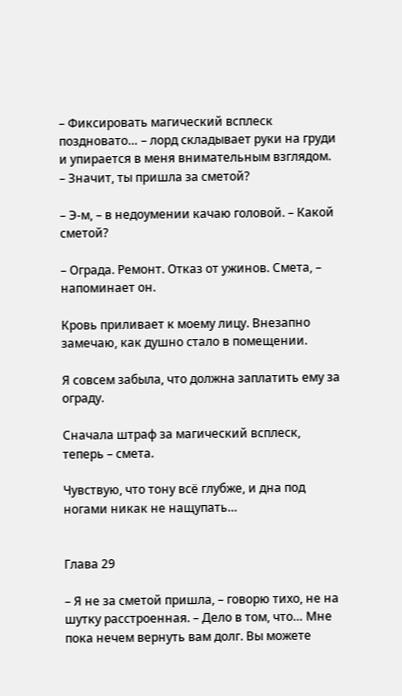– Фиксировать магический всплеск поздновато… – лорд складывает руки на груди и упирается в меня внимательным взглядом. – Значит, ты пришла за сметой?

– Э-м, – в недоумении качаю головой. – Какой сметой?

– Ограда. Ремонт. Отказ от ужинов. Смета, – напоминает он.

Кровь приливает к моему лицу. Внезапно замечаю, как душно стало в помещении.

Я совсем забыла, что должна заплатить ему за ограду.

Сначала штраф за магический всплеск, теперь – смета.

Чувствую, что тону всё глубже, и дна под ногами никак не нащупать…


Глава 29

– Я не за сметой пришла, – говорю тихо, не на шутку расстроенная. – Дело в том, что… Мне пока нечем вернуть вам долг. Вы можете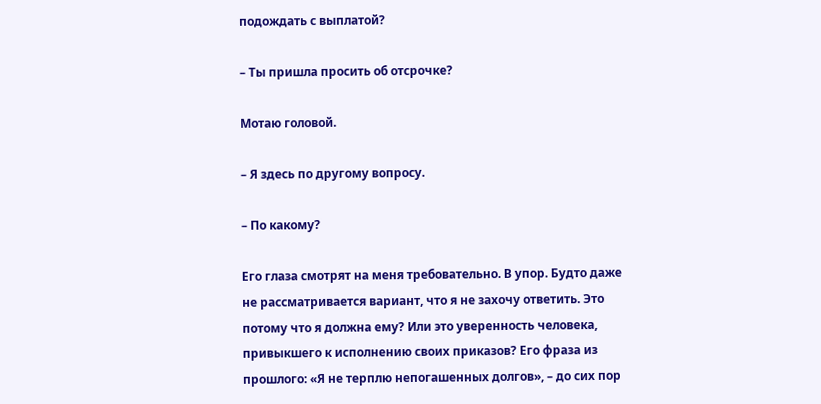подождать с выплатой?

– Ты пришла просить об отсрочке?

Мотаю головой.

– Я здесь по другому вопросу.

– По какому?

Его глаза смотрят на меня требовательно. В упор. Будто даже не рассматривается вариант, что я не захочу ответить. Это потому что я должна ему? Или это уверенность человека, привыкшего к исполнению своих приказов? Его фраза из прошлого: «Я не терплю непогашенных долгов», – до сих пор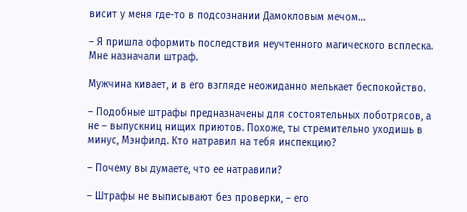висит у меня где-то в подсознании Дамокловым мечом…

– Я пришла оформить последствия неучтенного магического всплеска. Мне назначали штраф.

Мужчина кивает, и в его взгляде неожиданно мелькает беспокойство.

– Подобные штрафы предназначены для состоятельных лоботрясов, а не – выпускниц нищих приютов. Похоже, ты стремительно уходишь в минус, Мэнфилд. Кто натравил на тебя инспекцию?

– Почему вы думаете, что ее натравили?

– Штрафы не выписывают без проверки, – его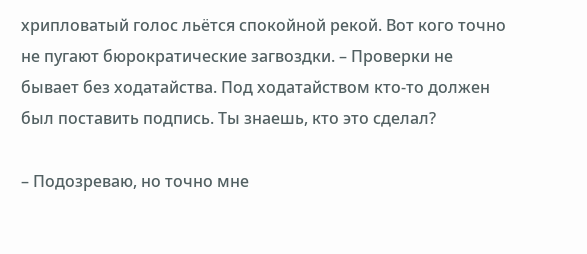хрипловатый голос льётся спокойной рекой. Вот кого точно не пугают бюрократические загвоздки. – Проверки не бывает без ходатайства. Под ходатайством кто-то должен был поставить подпись. Ты знаешь, кто это сделал?

– Подозреваю, но точно мне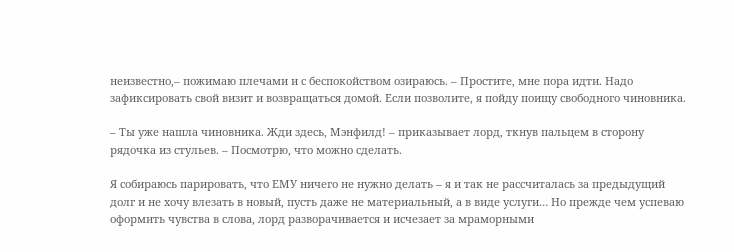неизвестно,– пожимаю плечами и с беспокойством озираюсь. – Простите, мне пора идти. Надо зафиксировать свой визит и возвращаться домой. Если позволите, я пойду поищу свободного чиновника.

– Ты уже нашла чиновника. Жди здесь, Мэнфилд! – приказывает лорд, ткнув пальцем в сторону рядочка из стульев. – Посмотрю, что можно сделать.

Я собираюсь парировать, что ЕМУ ничего не нужно делать – я и так не рассчиталась за предыдущий долг и не хочу влезать в новый, пусть даже не материальный, а в виде услуги… Но прежде чем успеваю оформить чувства в слова, лорд разворачивается и исчезает за мраморными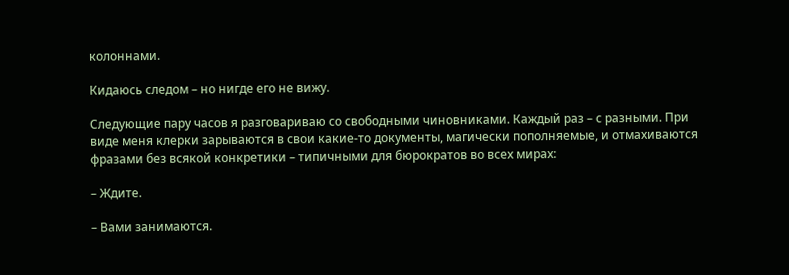колоннами.

Кидаюсь следом – но нигде его не вижу.

Следующие пару часов я разговариваю со свободными чиновниками. Каждый раз – с разными. При виде меня клерки зарываются в свои какие-то документы, магически пополняемые, и отмахиваются фразами без всякой конкретики – типичными для бюрократов во всех мирах:

– Ждите.

– Вами занимаются.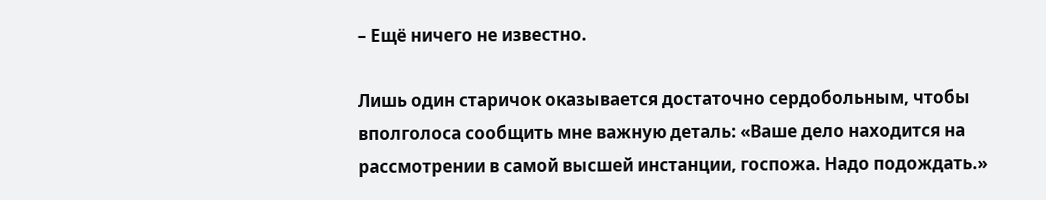– Ещё ничего не известно.

Лишь один старичок оказывается достаточно сердобольным, чтобы вполголоса сообщить мне важную деталь: «Ваше дело находится на рассмотрении в самой высшей инстанции, госпожа. Надо подождать.»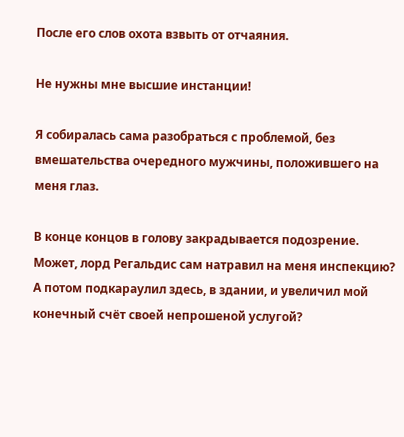После его слов охота взвыть от отчаяния.

Не нужны мне высшие инстанции!

Я собиралась сама разобраться с проблемой, без вмешательства очередного мужчины, положившего на меня глаз.

В конце концов в голову закрадывается подозрение. Может, лорд Регальдис сам натравил на меня инспекцию? А потом подкараулил здесь, в здании, и увеличил мой конечный счёт своей непрошеной услугой?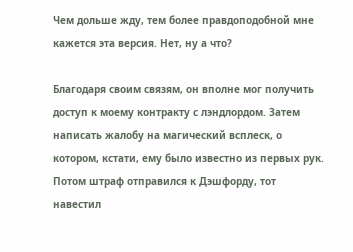Чем дольше жду, тем более правдоподобной мне кажется эта версия. Нет, ну а что?

Благодаря своим связям, он вполне мог получить доступ к моему контракту с лэндлордом. Затем написать жалобу на магический всплеск, о котором, кстати, ему было известно из первых рук. Потом штраф отправился к Дэшфорду, тот навестил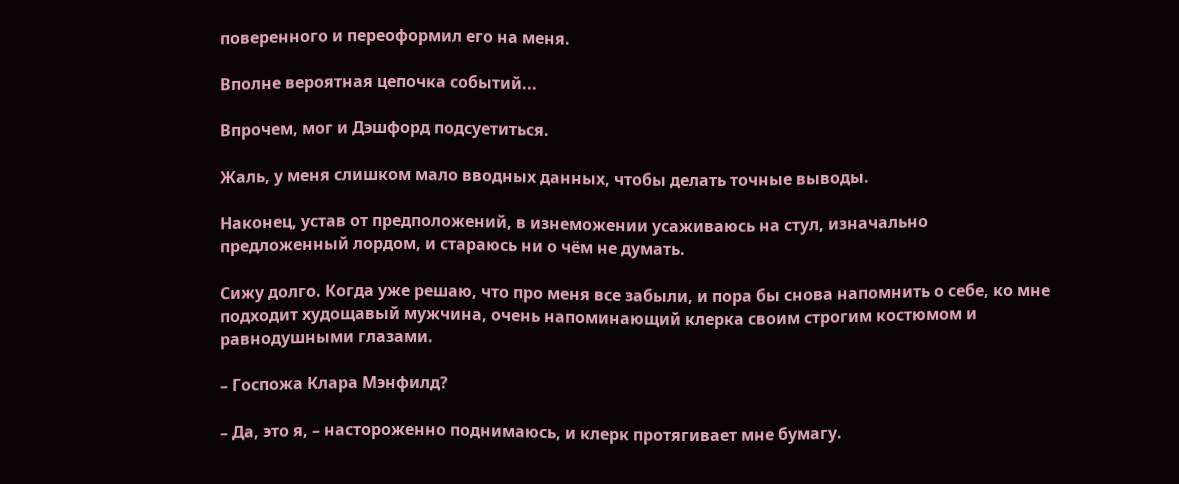поверенного и переоформил его на меня.

Вполне вероятная цепочка событий...

Впрочем, мог и Дэшфорд подсуетиться.

Жаль, у меня слишком мало вводных данных, чтобы делать точные выводы.

Наконец, устав от предположений, в изнеможении усаживаюсь на стул, изначально предложенный лордом, и стараюсь ни о чём не думать.

Сижу долго. Когда уже решаю, что про меня все забыли, и пора бы снова напомнить о себе, ко мне подходит худощавый мужчина, очень напоминающий клерка своим строгим костюмом и равнодушными глазами.

– Госпожа Клара Мэнфилд?

– Да, это я, – настороженно поднимаюсь, и клерк протягивает мне бумагу.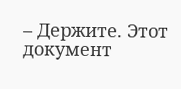– Держите. Этот документ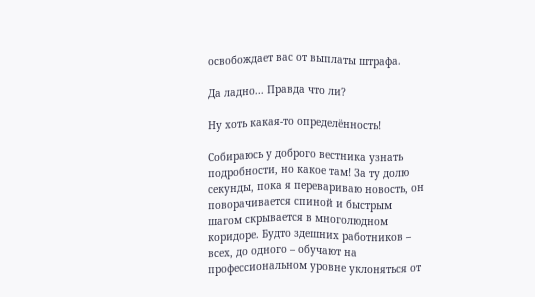освобождает вас от выплаты штрафа.

Да ладно... Правда что ли?

Ну хоть какая-то определённость!

Собираюсь у доброго вестника узнать подробности, но какое там! За ту долю секунды, пока я перевариваю новость, он поворачивается спиной и быстрым шагом скрывается в многолюдном коридоре. Будто здешних работников – всех, до одного – обучают на профессиональном уровне уклоняться от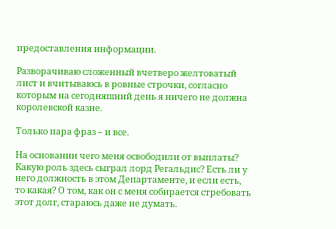предоставления информации.

Разворачиваю сложенный вчетверо желтоватый лист и вчитываюсь в ровные строчки, согласно которым на сегодняшний день я ничего не должна королевской казне.

Только пара фраз – и все.

На основании чего меня освободили от выплаты? Какую роль здесь сыграл лорд Регальдис? Есть ли у него должность в этом Департаменте, и если есть, то какая? О том, как он с меня собирается стребовать этот долг, стараюсь даже не думать.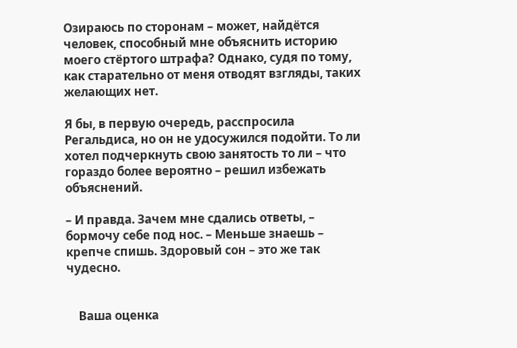Озираюсь по сторонам – может, найдётся человек, способный мне объяснить историю моего стёртого штрафа? Однако, судя по тому, как старательно от меня отводят взгляды, таких желающих нет.

Я бы, в первую очередь, расспросила Регальдиса, но он не удосужился подойти. То ли хотел подчеркнуть свою занятость то ли – что гораздо более вероятно – решил избежать объяснений.

– И правда. Зачем мне сдались ответы, – бормочу себе под нос. – Меньше знаешь – крепче спишь. Здоровый сон – это же так чудесно.


    Ваша оценка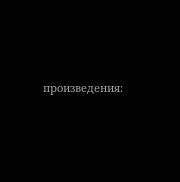произведения: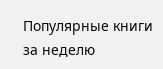Популярные книги за неделю